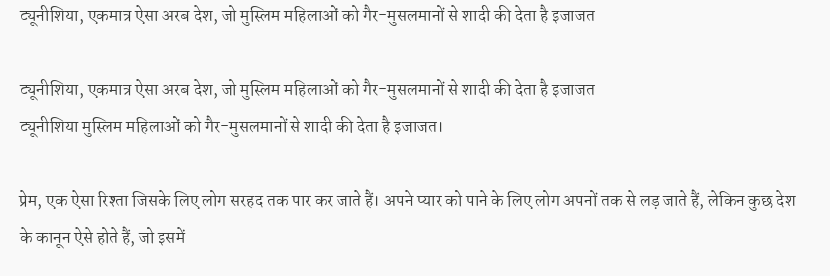ट्यूनीशिया, एकमात्र ऐसा अरब देश, जो मुस्लिम महिलाओं को गैर-मुसलमानों से शादी की देता है इजाजत

ट्यूनीशिया, एकमात्र ऐसा अरब देश, जो मुस्लिम महिलाओं को गैर-मुसलमानों से शादी की देता है इजाजत
ट्यूनीशिया मुस्लिम महिलाओं को गैर-मुसलमानों से शादी की देता है इजाजत।

प्रेम, एक ऐसा रिश्ता जिसके लिए लोग सरहद तक पार कर जाते हैं। अपने प्यार को पाने के लिए लोग अपनों तक से लड़ जाते हैं, लेकिन कुछ देश के कानून ऐसे होते हैं, जो इसमें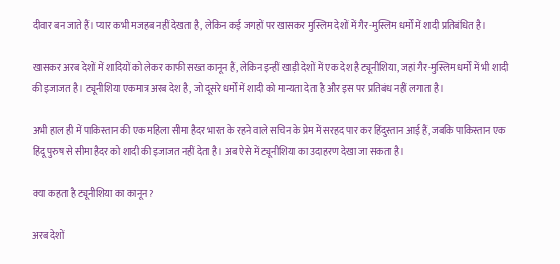दीवार बन जाते हैं। प्यार कभी मजहब नहीं देखता है, लेकिन कई जगहों पर खासकर मुस्लिम देशों में गैर-मुस्लिम धर्मों में शादी प्रतिबंधित है।

खासकर अरब देशों में शादियों को लेकर काफी सख्त कानून हैं, लेकिन इन्हीं खाड़ी देशों में एक देश है ट्यूनीशिया, जहां गैर-मुस्लिम धर्मों में भी शादी की इजाजत है। ट्यूनीशिया एकमात्र अरब देश है, जो दूसरे धर्मों में शादी को मान्यता देता है और इस पर प्रतिबंध नहीं लगाता है।

अभी हाल ही में पाकिस्तान की एक महिला सीमा हैदर भारत के रहने वाले सचिन के प्रेम में सरहद पार कर हिंदुस्तान आई हैं, जबकि पाकिस्तान एक हिंदू पुरुष से सीमा हैदर को शादी की इजाजत नहीं देता है। अब ऐसे में ट्यूनीशिया का उदाहरण देखा जा सकता है।

क्या कहता है ट्यूनीशिया का कानून?

अरब देशों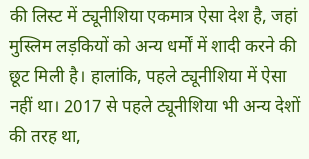की लिस्ट में ट्यूनीशिया एकमात्र ऐसा देश है, जहां मुस्लिम लड़कियों को अन्य धर्मों में शादी करने की छूट मिली है। हालांकि, पहले ट्यूनीशिया में ऐसा नहीं था। 2017 से पहले ट्यूनीशिया भी अन्य देशों की तरह था,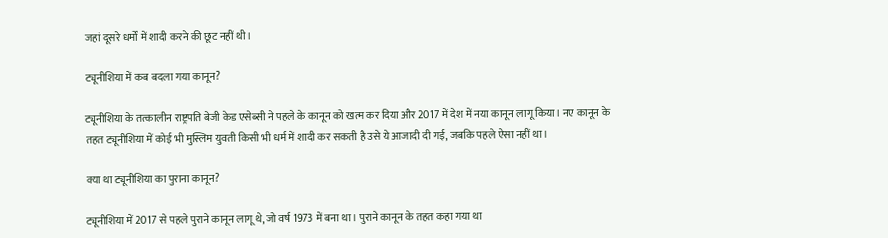जहां दूसरे धर्मों में शादी करने की छूट नहीं थी।

ट्यूनीशिया में कब बदला गया कानून?

ट्यूनीशिया के तत्कालीन राष्ट्रपति बेजी केड एसेब्सी ने पहले के कानून को खत्म कर दिया और 2017 में देश में नया कानून लागू किया। नए कानून के तहत ट्यूनीशिया में कोई भी मुस्लिम युवती किसी भी धर्म में शादी कर सकती है उसे ये आजादी दी गई, जबकि पहले ऐसा नहीं था।

क्या था ट्यूनीशिया का पुराना कानून?

ट्यूनीशिया में 2017 से पहले पुराने कानून लागू थे, जो वर्ष 1973 में बना था। पुराने कानून के तहत कहा गया था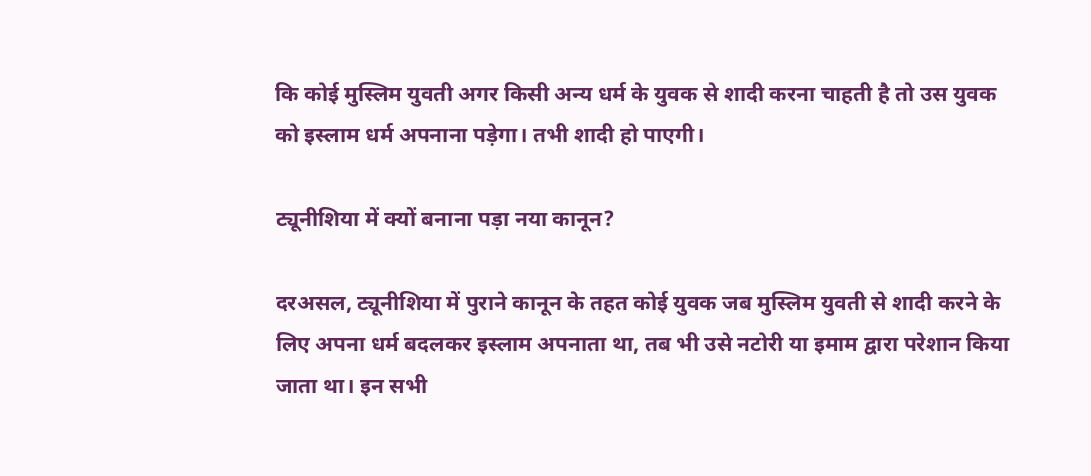कि कोई मुस्लिम युवती अगर किसी अन्य धर्म के युवक से शादी करना चाहती है तो उस युवक को इस्लाम धर्म अपनाना पड़ेगा। तभी शादी हो पाएगी।

ट्यूनीशिया में क्यों बनाना पड़ा नया कानून?

दरअसल, ट्यूनीशिया में पुराने कानून के तहत कोई युवक जब मुस्लिम युवती से शादी करने के लिए अपना धर्म बदलकर इस्लाम अपनाता था, तब भी उसे नटोरी या इमाम द्वारा परेशान किया जाता था। इन सभी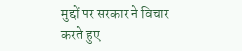मुद्दों पर सरकार ने विचार करते हुए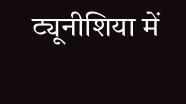ट्यूनीशिया में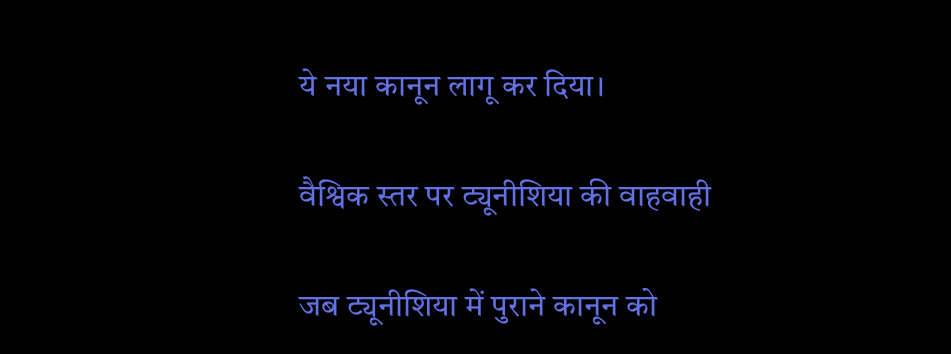ये नया कानून लागू कर दिया।

वैश्विक स्तर पर ट्यूनीशिया की वाहवाही

जब ट्यूनीशिया में पुराने कानून को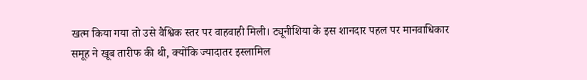खत्म किया गया तो उसे वैश्विक स्तर पर वाहवाही मिली। ट्यूनीशिया के इस शानदार पहल पर मानवाधिकार समूह ने खूब तारीफ की थी, क्योंकि ज्यादातर इस्लामिल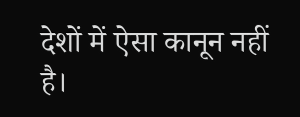देशों में ऐसा कानून नहीं है।